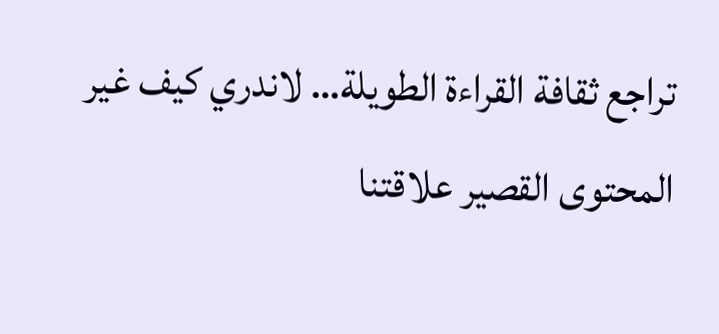تراجع ثقافة القراءة الطويلة… لاندري كيف غير المحتوى القصير علاقتنا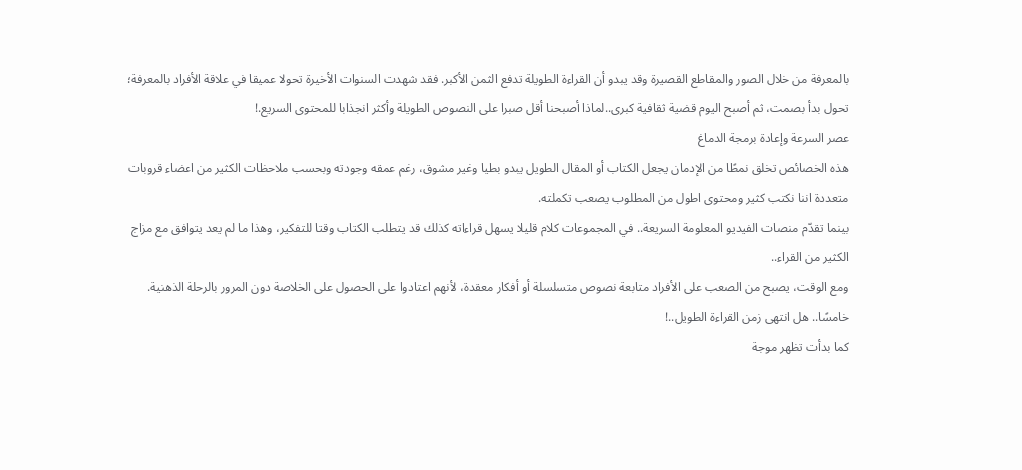بالمعرفة من خلال الصور والمقاطع القصيرة وقد يبدو أن القراءة الطويلة تدفع الثمن الأكبر. فقد شهدت السنوات الأخيرة تحولا عميقا في علاقة الأفراد بالمعرفة؛ تحول بدأ بصمت، ثم أصبح اليوم قضية ثقافية كبرى..لماذا أصبحنا أقل صبرا على النصوص الطويلة وأكثر انجذابا للمحتوى السريع.!
عصر السرعة وإعادة برمجة الدماغ
هذه الخصائص تخلق نمطًا من الإدمان يجعل الكتاب أو المقال الطويل يبدو بطيا وغير مشوق، رغم عمقه وجودته وبحسب ملاحظات الكثير من اعضاء قروبات متعددة اننا نكتب كثير ومحتوى اطول من المطلوب يصعب تكملته.
بينما تقدّم منصات الفيديو المعلومة السريعة.. في المجموعات كلام قليلا يسهل قراءاته كذلك قد يتطلب الكتاب وقتا للتفكير، وهذا ما لم يعد يتوافق مع مزاج الكثير من القراء..
ومع الوقت، يصبح من الصعب على الأفراد متابعة نصوص متسلسلة أو أفكار معقدة، لأنهم اعتادوا على الحصول على الخلاصة دون المرور بالرحلة الذهنية.
خامسًا.. هل انتهى زمن القراءة الطويل..!
كما بدأت تظهر موجة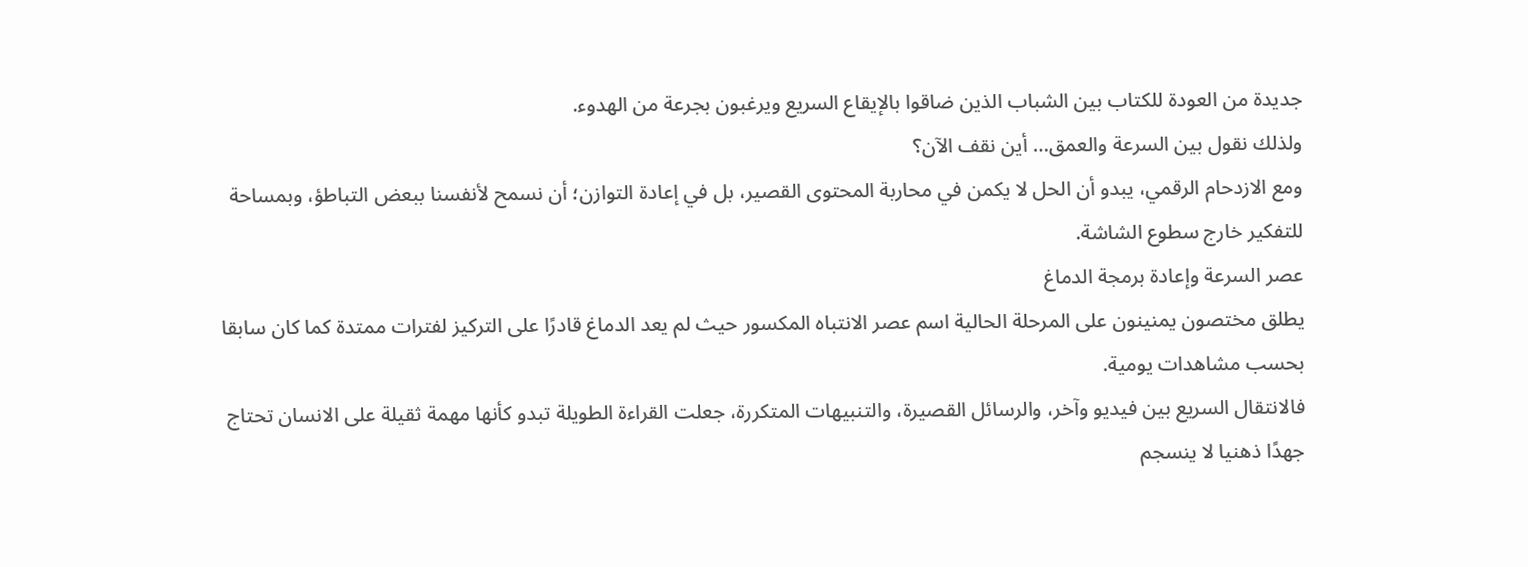جديدة من العودة للكتاب بين الشباب الذين ضاقوا بالإيقاع السريع ويرغبون بجرعة من الهدوء.
ولذلك نقول بين السرعة والعمق… أين نقف الآن؟
ومع الازدحام الرقمي، يبدو أن الحل لا يكمن في محاربة المحتوى القصير، بل في إعادة التوازن؛ أن نسمح لأنفسنا ببعض التباطؤ، وبمساحة للتفكير خارج سطوع الشاشة.
عصر السرعة وإعادة برمجة الدماغ
يطلق مختصون يمنينون على المرحلة الحالية اسم عصر الانتباه المكسور حيث لم يعد الدماغ قادرًا على التركيز لفترات ممتدة كما كان سابقا بحسب مشاهدات يومية.
فالانتقال السريع بين فيديو وآخر، والرسائل القصيرة، والتنبيهات المتكررة، جعلت القراءة الطويلة تبدو كأنها مهمة ثقيلة على الانسان تحتاج جهدًا ذهنيا لا ينسجم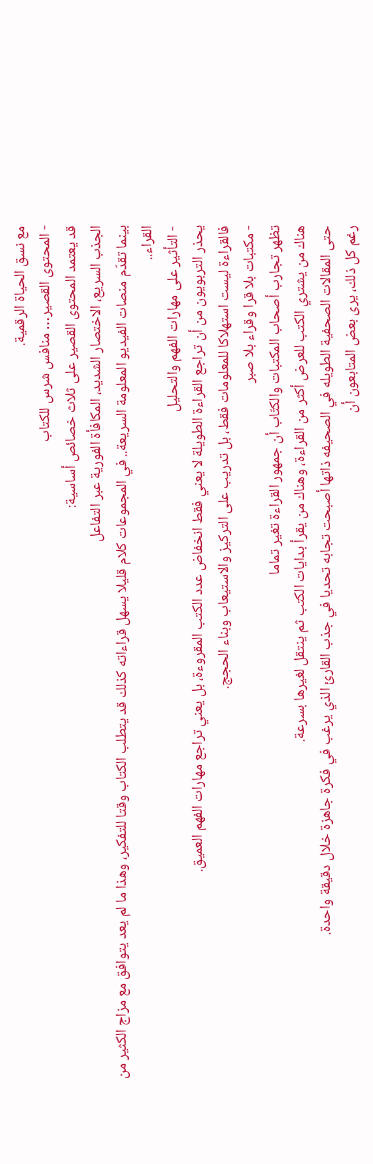مع نسق الحياة الرقمية.
- المحتوى القصير… منافس شرس للكتاب
قد يعتمد المحتوى القصير على ثلاث خصائص أساسية:
الجذب السريع، الاختصار الشديد، المكافأة الفورية عبر التفاعل
بينما تقدّم منصات الفيديو المعلومة السريعة.. في المجموعات كلام قليلا يسهل قراءاته كذلك قد يتطلب الكتاب وقتا للتفكير، وهذا ما لم يعد يتوافق مع مزاج الكثير من القراء..
- التأثير على مهارات الفهم والتحليل
يحذر التربويون من أن تراجع القراءة الطويلة لا يعني فقط انخفاض عدد الكتب المقروءة، بل يعني تراجع مهارات الفهم العميق.
فالقراءة ليست استهلاكا للمعلومات فقط، بل تدريب على التركيز والاستيعاب وبناء الحجج.
- مكتبات بلا قرا وقراء بلا صبر
تظهر تجارب أصحاب المكتبات والكتّاب أن جمهور القراءة تغير تماما
هناك من يشتري الكتب للعرض أكثر من القراءة، وهناك من يقرأ بدايات الكتب ثم ينتقل لغيرها بسرعة.
حتى المقالات الصحفية الطويله في الصحيفه ذاتها أصبحت تجابه تحديا في جذب القارئ الذي يرغب في فكرة جاهزة خلال دقيقة واحدة.
رغم كل ذلك، يرى بعض المتابعون أن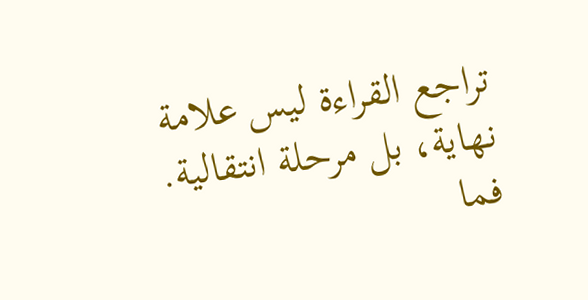تراجع القراءة ليس علامة نهاية، بل مرحلة انتقالية.
فما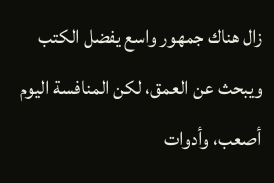زال هناك جمهور واسع يفضل الكتب ويبحث عن العمق، لكن المنافسة اليوم أصعب، وأدوات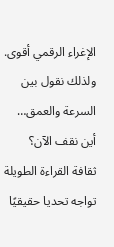الإغراء الرقمي أقوى.
ولذلك نقول بين السرعة والعمق… أين نقف الآن؟
ثقافة القراءة الطويلة تواجه تحديا حقيقيًا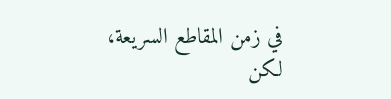في زمن المقاطع السريعة، لكن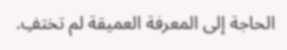الحاجة إلى المعرفة العميقة لم تختفِ.